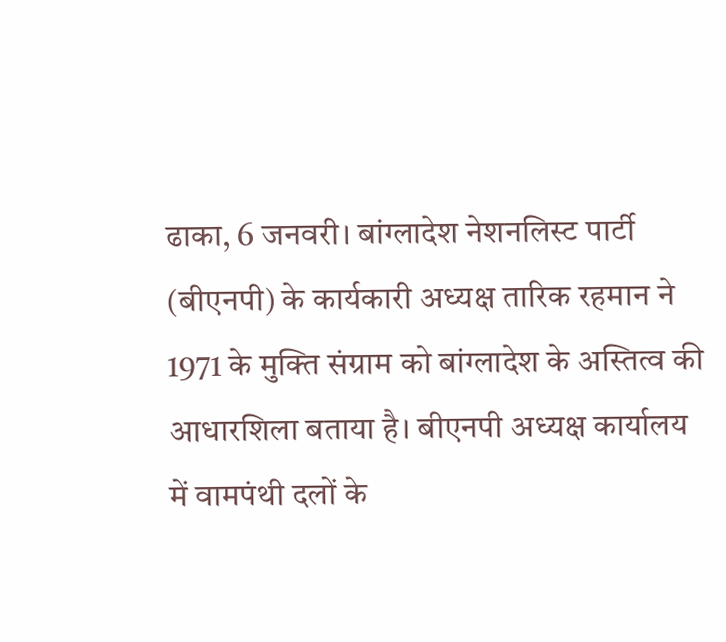ढाका, 6 जनवरी। बांग्लादेश नेशनलिस्ट पार्टी (बीएनपी) के कार्यकारी अध्यक्ष तारिक रहमान ने 1971 के मुक्ति संग्राम को बांग्लादेश के अस्तित्व की आधारशिला बताया है। बीएनपी अध्यक्ष कार्यालय में वामपंथी दलों के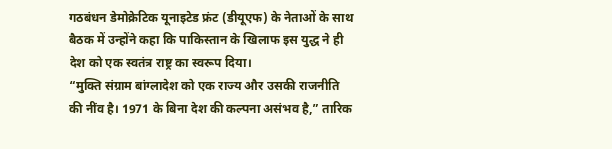गठबंधन डेमोक्रेटिक यूनाइटेड फ्रंट (डीयूएफ) के नेताओं के साथ बैठक में उन्होंने कहा कि पाकिस्तान के खिलाफ इस युद्ध ने ही देश को एक स्वतंत्र राष्ट्र का स्वरूप दिया।
“मुक्ति संग्राम बांग्लादेश को एक राज्य और उसकी राजनीति की नींव है। 1971 के बिना देश की कल्पना असंभव है,” तारिक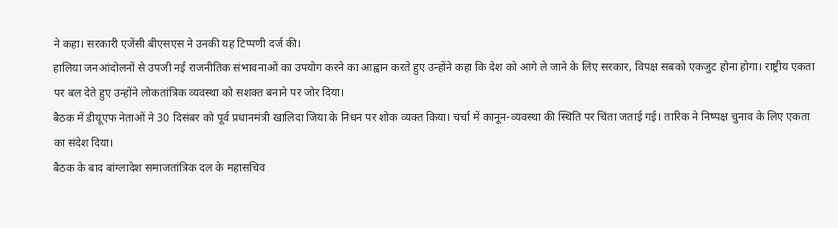ने कहा। सरकारी एजेंसी बीएसएस ने उनकी यह टिप्पणी दर्ज की।
हालिया जनआंदोलनों से उपजी नई राजनीतिक संभावनाओं का उपयोग करने का आह्वान करते हुए उन्होंने कहा कि देश को आगे ले जाने के लिए सरकार, विपक्ष सबको एकजुट होना होगा। राष्ट्रीय एकता पर बल देते हुए उन्होंने लोकतांत्रिक व्यवस्था को सशक्त बनाने पर जोर दिया।
बैठक में डीयूएफ नेताओं ने 30 दिसंबर को पूर्व प्रधानमंत्री खालिदा जिया के निधन पर शोक व्यक्त किया। चर्चा में कानून-व्यवस्था की स्थिति पर चिंता जताई गई। तारिक ने निष्पक्ष चुनाव के लिए एकता का संदेश दिया।
बैठक के बाद बांग्लादेश समाजतांत्रिक दल के महासचिव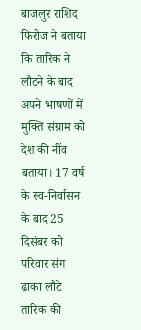बाजलुर राशिद फिरोज ने बताया कि तारिक ने लौटने के बाद अपने भाषणों में मुक्ति संग्राम को देश की नींव बताया। 17 वर्ष के स्व-निर्वासन के बाद 25 दिसंबर को परिवार संग ढाका लौटे तारिक की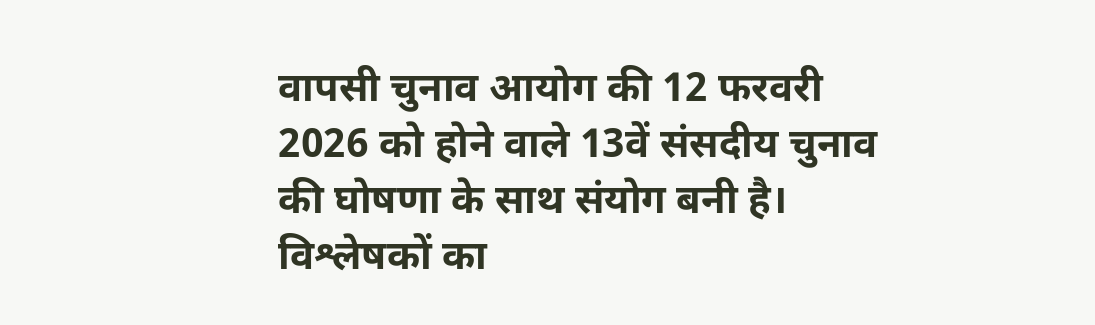वापसी चुनाव आयोग की 12 फरवरी 2026 को होने वाले 13वें संसदीय चुनाव की घोषणा के साथ संयोग बनी है।
विश्लेषकों का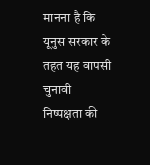मानना है कि यूनुस सरकार के तहत यह वापसी चुनावी निष्पक्षता की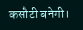कसौटी बनेगी।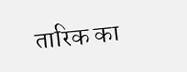तारिक का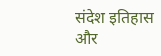संदेश इतिहास और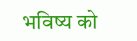भविष्य को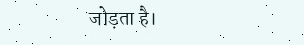जोड़ता है।